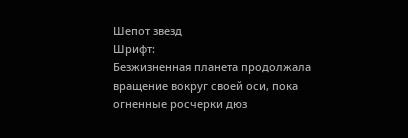Шепот звезд
Шрифт:
Безжизненная планета продолжала вращение вокруг своей оси, пока огненные росчерки дюз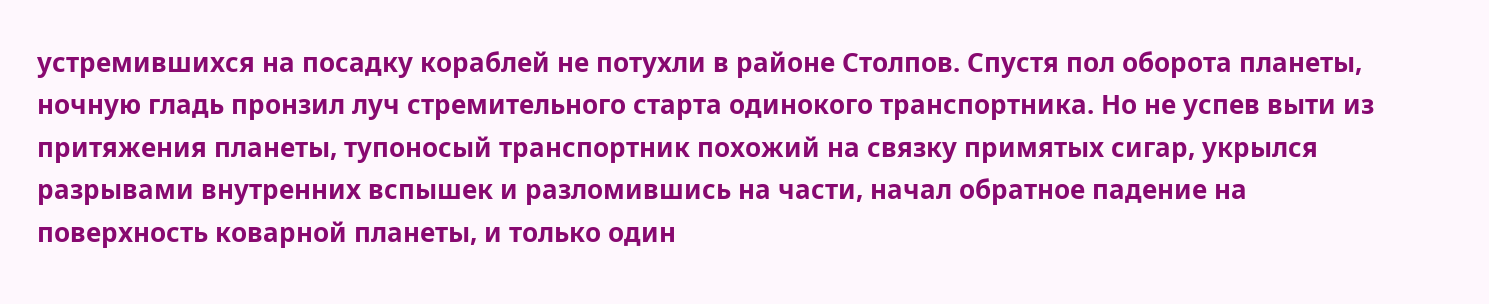устремившихся на посадку кораблей не потухли в районе Столпов. Спустя пол оборота планеты, ночную гладь пронзил луч стремительного старта одинокого транспортника. Но не успев выти из притяжения планеты, тупоносый транспортник похожий на связку примятых сигар, укрылся разрывами внутренних вспышек и разломившись на части, начал обратное падение на поверхность коварной планеты, и только один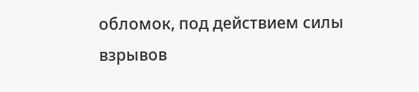обломок, под действием силы взрывов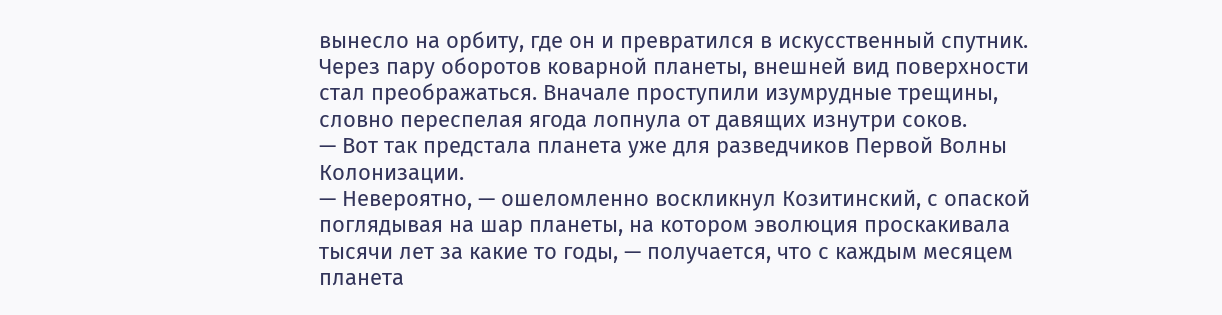вынесло на орбиту, где он и превратился в искусственный спутник.
Через пару оборотов коварной планеты, внешней вид поверхности стал преображаться. Вначале проступили изумрудные трещины, словно переспелая ягода лопнула от давящих изнутри соков.
— Вот так предстала планета уже для разведчиков Первой Волны Колонизации.
— Невероятно, — ошеломленно воскликнул Козитинский, с опаской поглядывая на шар планеты, на котором эволюция проскакивала тысячи лет за какие то годы, — получается, что с каждым месяцем планета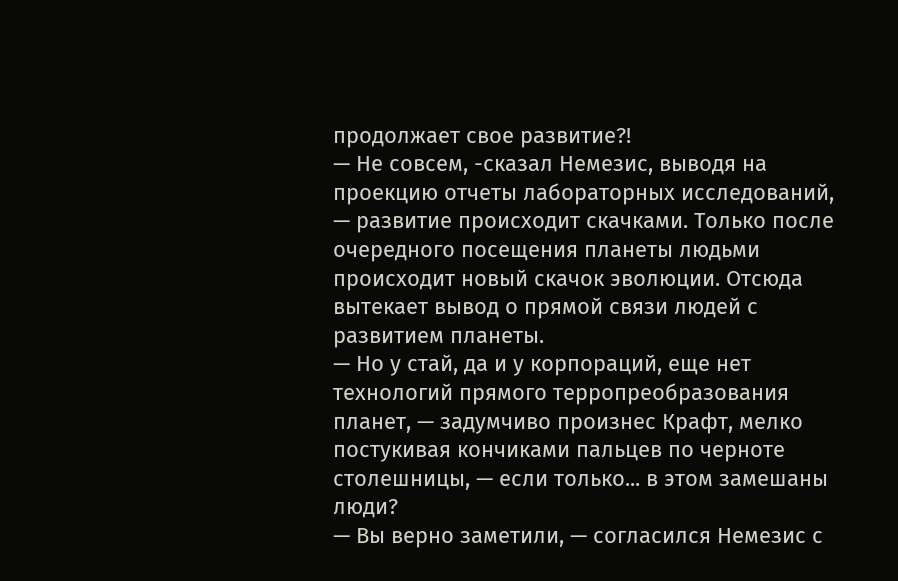продолжает свое развитие?!
— Не совсем, -сказал Немезис, выводя на проекцию отчеты лабораторных исследований, — развитие происходит скачками. Только после очередного посещения планеты людьми происходит новый скачок эволюции. Отсюда вытекает вывод о прямой связи людей с развитием планеты.
— Но у стай, да и у корпораций, еще нет технологий прямого терропреобразования планет, — задумчиво произнес Крафт, мелко постукивая кончиками пальцев по черноте столешницы, — если только... в этом замешаны люди?
— Вы верно заметили, — согласился Немезис с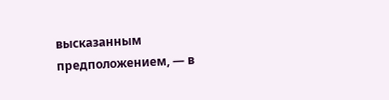высказанным предположением, — в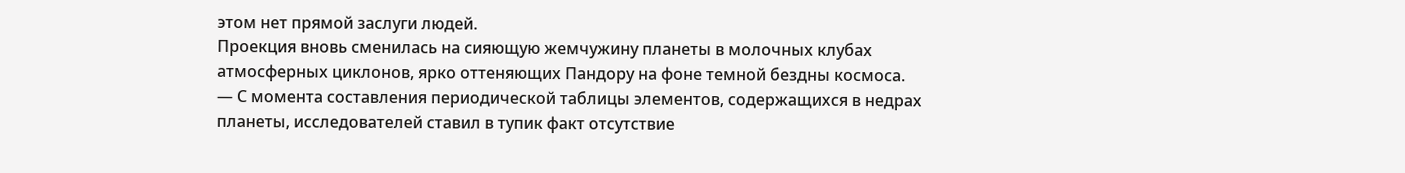этом нет прямой заслуги людей.
Проекция вновь сменилась на сияющую жемчужину планеты в молочных клубах атмосферных циклонов, ярко оттеняющих Пандору на фоне темной бездны космоса.
— С момента составления периодической таблицы элементов, содержащихся в недрах планеты, исследователей ставил в тупик факт отсутствие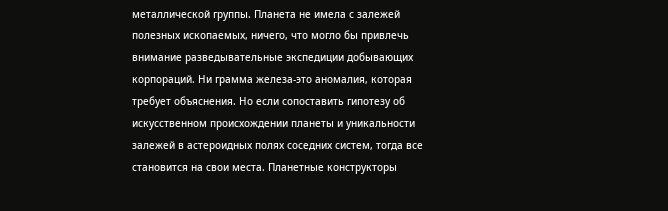металлической группы. Планета не имела с залежей полезных ископаемых, ничего, что могло бы привлечь внимание разведывательные экспедиции добывающих корпораций. Ни грамма железа-это аномалия, которая требует объяснения. Но если сопоставить гипотезу об искусственном происхождении планеты и уникальности залежей в астероидных полях соседних систем, тогда все становится на свои места. Планетные конструкторы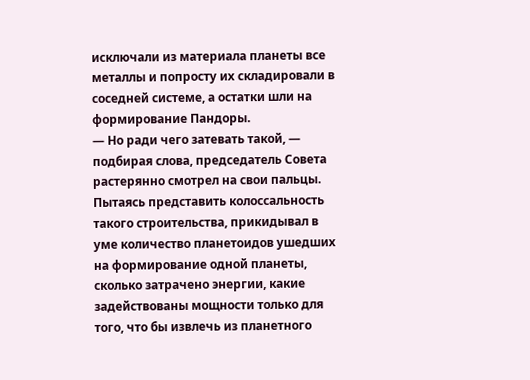исключали из материала планеты все металлы и попросту их складировали в соседней системе, а остатки шли на формирование Пандоры.
— Но ради чего затевать такой, — подбирая слова, председатель Совета растерянно смотрел на свои пальцы. Пытаясь представить колоссальность такого строительства, прикидывал в уме количество планетоидов ушедших на формирование одной планеты, сколько затрачено энергии, какие задействованы мощности только для того, что бы извлечь из планетного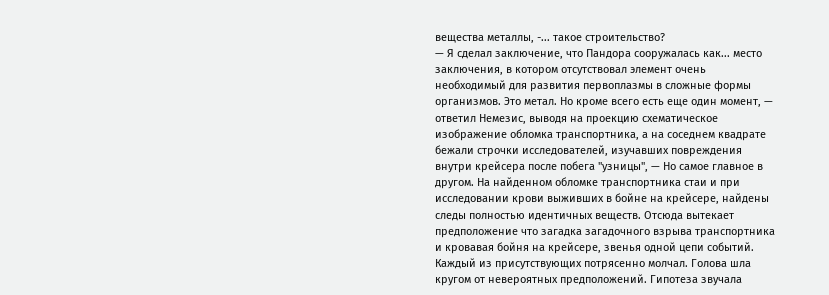вещества металлы, -... такое строительство?
— Я сделал заключение, что Пандора сооружалась как... место заключения, в котором отсутствовал элемент очень необходимый для развития первоплазмы в сложные формы организмов. Это метал. Но кроме всего есть еще один момент, — ответил Немезис, выводя на проекцию схематическое изображение обломка транспортника, а на соседнем квадрате бежали строчки исследователей, изучавших повреждения внутри крейсера после побега "узницы", — Но самое главное в другом. На найденном обломке транспортника стаи и при исследовании крови выживших в бойне на крейсере, найдены следы полностью идентичных веществ. Отсюда вытекает предположение что загадка загадочного взрыва транспортника и кровавая бойня на крейсере, звенья одной цепи событий.
Каждый из присутствующих потрясенно молчал. Голова шла кругом от невероятных предположений. Гипотеза звучала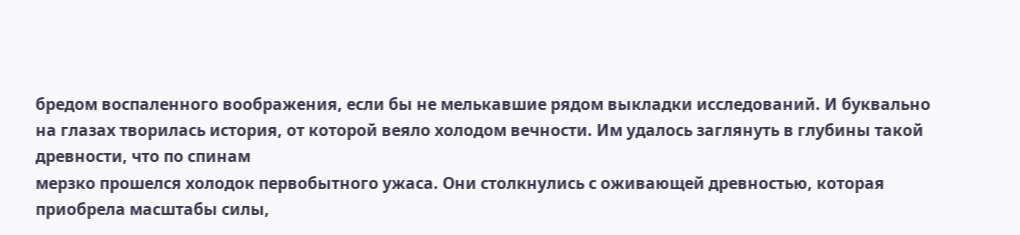бредом воспаленного воображения, если бы не мелькавшие рядом выкладки исследований. И буквально на глазах творилась история, от которой веяло холодом вечности. Им удалось заглянуть в глубины такой древности, что по спинам
мерзко прошелся холодок первобытного ужаса. Они столкнулись с оживающей древностью, которая приобрела масштабы силы,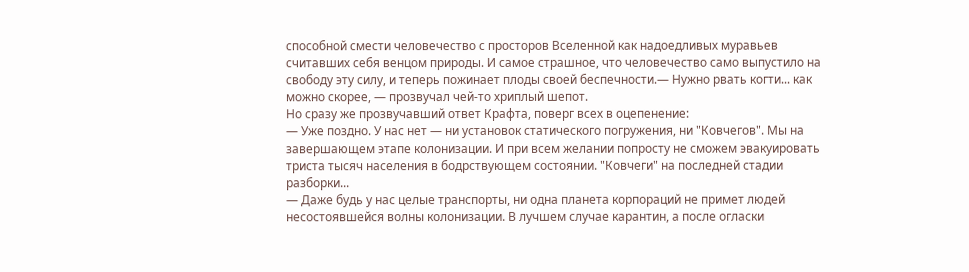способной смести человечество с просторов Вселенной как надоедливых муравьев считавших себя венцом природы. И самое страшное, что человечество само выпустило на свободу эту силу, и теперь пожинает плоды своей беспечности.— Нужно рвать когти... как можно скорее, — прозвучал чей-то хриплый шепот.
Но сразу же прозвучавший ответ Крафта, поверг всех в оцепенение:
— Уже поздно. У нас нет — ни установок статического погружения, ни "Ковчегов". Мы на завершающем этапе колонизации. И при всем желании попросту не сможем эвакуировать триста тысяч населения в бодрствующем состоянии. "Ковчеги" на последней стадии разборки...
— Даже будь у нас целые транспорты, ни одна планета корпораций не примет людей несостоявшейся волны колонизации. В лучшем случае карантин, а после огласки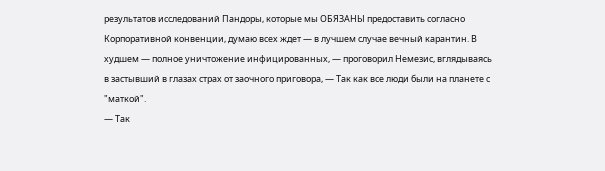результатов исследований Пандоры, которые мы ОБЯЗАНЫ предоставить согласно Корпоративной конвенции, думаю всех ждет — в лучшем случае вечный карантин. В худшем — полное уничтожение инфицированных, — проговорил Немезис, вглядываясь в застывший в глазах страх от заочного приговора, — Так как все люди были на планете с "маткой".
— Так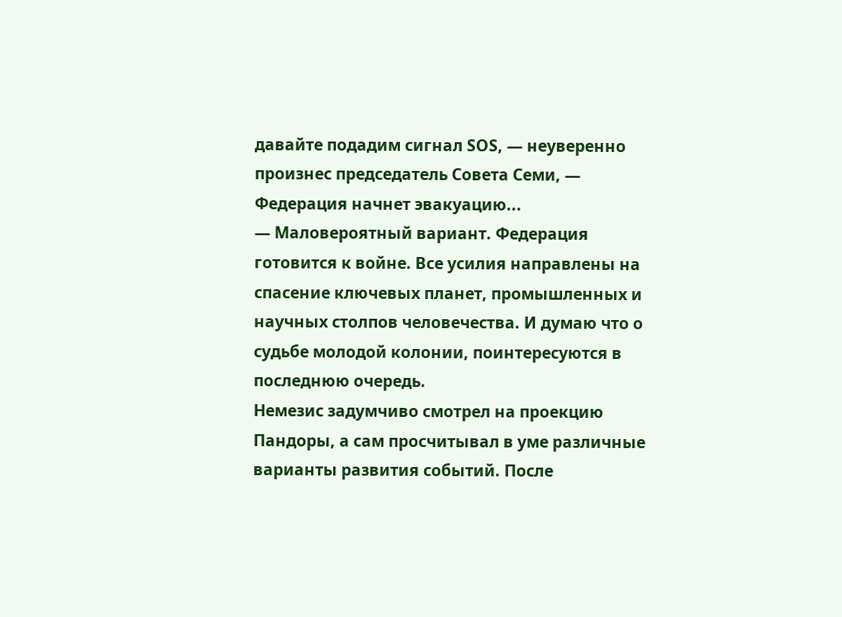давайте подадим сигнал SOS, — неуверенно произнес председатель Совета Семи, — Федерация начнет эвакуацию...
— Маловероятный вариант. Федерация готовится к войне. Все усилия направлены на спасение ключевых планет, промышленных и научных столпов человечества. И думаю что о судьбе молодой колонии, поинтересуются в последнюю очередь.
Немезис задумчиво смотрел на проекцию Пандоры, а сам просчитывал в уме различные варианты развития событий. После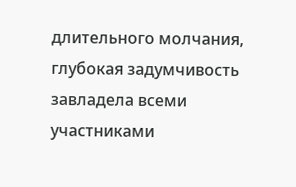длительного молчания, глубокая задумчивость завладела всеми участниками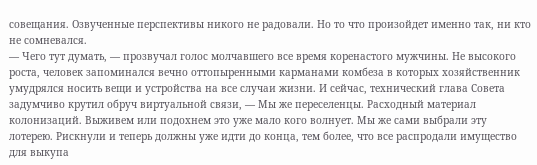совещания. Озвученные перспективы никого не радовали. Но то что произойдет именно так, ни кто не сомневался.
— Чего тут думать, — прозвучал голос молчавшего все время коренастого мужчины. Не высокого роста, человек запоминался вечно оттопыренными карманами комбеза в которых хозяйственник умудрялся носить вещи и устройства на все случаи жизни. И сейчас, технический глава Совета задумчиво крутил обруч виртуальной связи, — Мы же переселенцы. Расходный материал колонизаций. Выживем или подохнем это уже мало кого волнует. Мы же сами выбрали эту лотерею. Рискнули и теперь должны уже идти до конца, тем более, что все распродали имущество для выкупа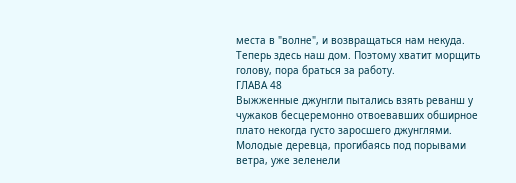места в "волне", и возвращаться нам некуда. Теперь здесь наш дом. Поэтому хватит морщить голову, пора браться за работу.
ГЛАВА 48
Выжженные джунгли пытались взять реванш у чужаков бесцеремонно отвоевавших обширное плато некогда густо заросшего джунглями. Молодые деревца, прогибаясь под порывами ветра, уже зеленели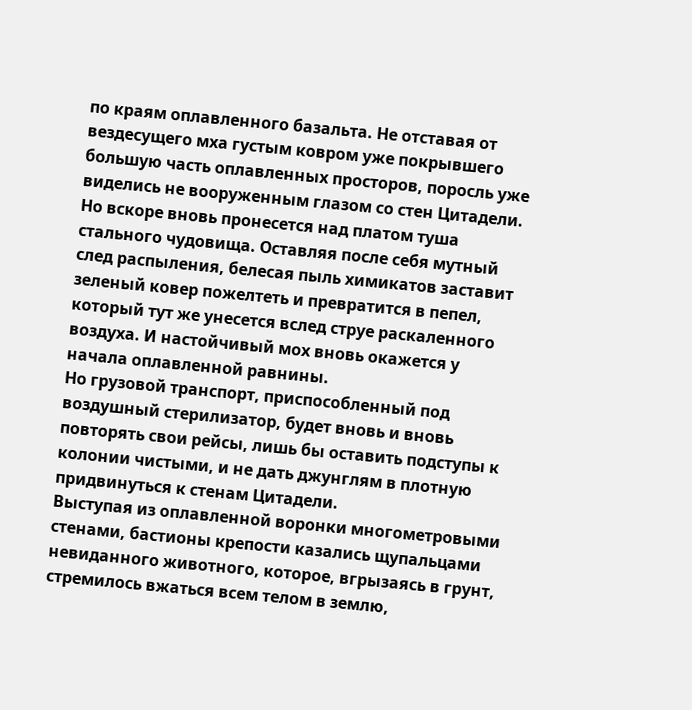по краям оплавленного базальта. Не отставая от вездесущего мха густым ковром уже покрывшего большую часть оплавленных просторов, поросль уже виделись не вооруженным глазом со стен Цитадели.
Но вскоре вновь пронесется над платом туша стального чудовища. Оставляя после себя мутный след распыления, белесая пыль химикатов заставит зеленый ковер пожелтеть и превратится в пепел, который тут же унесется вслед струе раскаленного воздуха. И настойчивый мох вновь окажется у начала оплавленной равнины.
Но грузовой транспорт, приспособленный под воздушный стерилизатор, будет вновь и вновь повторять свои рейсы, лишь бы оставить подступы к колонии чистыми, и не дать джунглям в плотную придвинуться к стенам Цитадели.
Выступая из оплавленной воронки многометровыми стенами, бастионы крепости казались щупальцами невиданного животного, которое, вгрызаясь в грунт, стремилось вжаться всем телом в землю,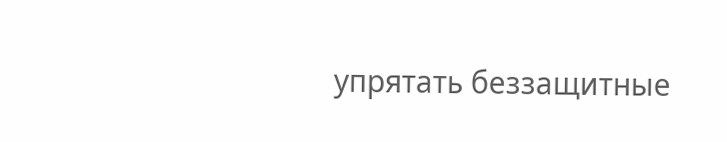упрятать беззащитные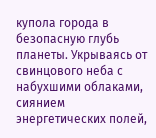купола города в безопасную глубь планеты. Укрываясь от свинцового неба с набухшими облаками, сиянием энергетических полей,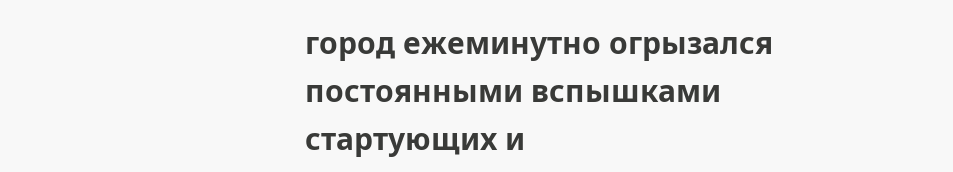город ежеминутно огрызался постоянными вспышками стартующих и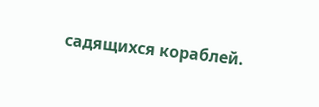садящихся кораблей.